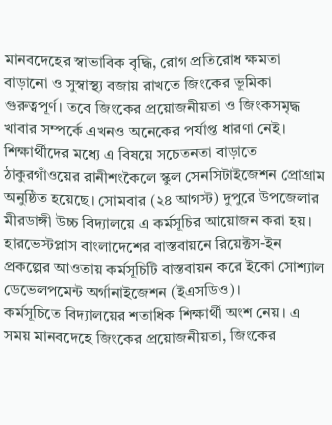মানবদেহের স্বাভাবিক বৃদ্ধি, রোগ প্রতিরোধ ক্ষমতা বাড়ানো ও সুস্বাস্থ্য বজায় রাখতে জিংকের ভূমিকা গুরুত্বপূর্ণ। তবে জিংকের প্রয়োজনীয়তা ও জিংকসমৃদ্ধ খাবার সম্পর্কে এখনও অনেকের পর্যাপ্ত ধারণা নেই।
শিক্ষার্থীদের মধ্যে এ বিষয়ে সচেতনতা বাড়াতে ঠাকুরগাঁওয়ের রানীশংকৈলে স্কুল সেনসিটাইজেশন প্রোগ্রাম অনুষ্ঠিত হয়েছে। সোমবার (২৪ আগস্ট) দুপুরে উপজেলার মীরডাঙ্গী উচ্চ বিদ্যালয়ে এ কর্মসূচির আয়োজন করা হয়। হারভেস্টপ্লাস বাংলাদেশের বাস্তবায়নে রিয়েক্টস-ইন প্রকল্পের আওতায় কর্মসূচিটি বাস্তবায়ন করে ইকো সোশ্যাল ডেভেলপমেন্ট অর্গানাইজেশন (ইএসডিও)।
কর্মসূচিতে বিদ্যালয়ের শতাধিক শিক্ষার্থী অংশ নেয়। এ সময় মানবদেহে জিংকের প্রয়োজনীয়তা, জিংকের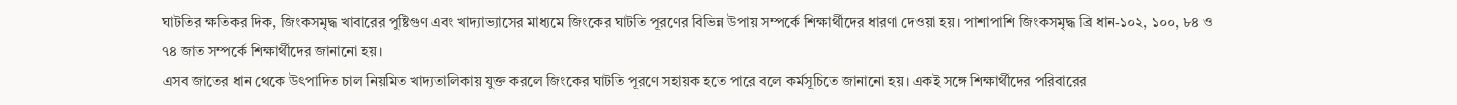ঘাটতির ক্ষতিকর দিক, জিংকসমৃদ্ধ খাবারের পুষ্টিগুণ এবং খাদ্যাভ্যাসের মাধ্যমে জিংকের ঘাটতি পূরণের বিভিন্ন উপায় সম্পর্কে শিক্ষার্থীদের ধারণা দেওয়া হয়। পাশাপাশি জিংকসমৃদ্ধ ব্রি ধান-১০২, ১০০, ৮৪ ও ৭৪ জাত সম্পর্কে শিক্ষার্থীদের জানানো হয়।
এসব জাতের ধান থেকে উৎপাদিত চাল নিয়মিত খাদ্যতালিকায় যুক্ত করলে জিংকের ঘাটতি পূরণে সহায়ক হতে পারে বলে কর্মসূচিতে জানানো হয়। একই সঙ্গে শিক্ষার্থীদের পরিবারের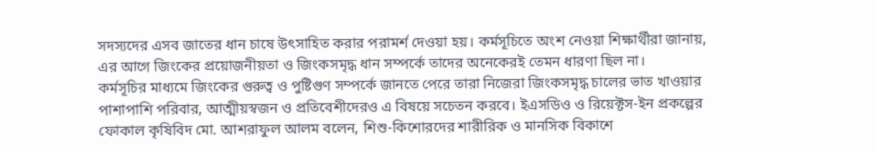সদস্যদের এসব জাতের ধান চাষে উৎসাহিত করার পরামর্শ দেওয়া হয়। কর্মসূচিতে অংশ নেওয়া শিক্ষার্থীরা জানায়, এর আগে জিংকের প্রয়োজনীয়তা ও জিংকসমৃদ্ধ ধান সম্পর্কে তাদের অনেকেরই তেমন ধারণা ছিল না।
কর্মসূচির মাধ্যমে জিংকের গুরুত্ব ও পুষ্টিগুণ সম্পর্কে জানতে পেরে তারা নিজেরা জিংকসমৃদ্ধ চালের ভাত খাওয়ার পাশাপাশি পরিবার, আত্মীয়স্বজন ও প্রতিবেশীদেরও এ বিষয়ে সচেতন করবে। ইএসডিও ও রিয়েক্টস-ইন প্রকল্পের ফোকাল কৃষিবিদ মো. আশরাফুল আলম বলেন, শিশু-কিশোরদের শারীরিক ও মানসিক বিকাশে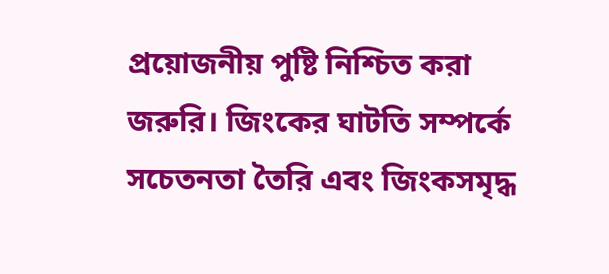প্রয়োজনীয় পুষ্টি নিশ্চিত করা জরুরি। জিংকের ঘাটতি সম্পর্কে সচেতনতা তৈরি এবং জিংকসমৃদ্ধ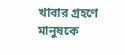খাবার গ্রহণে মানুষকে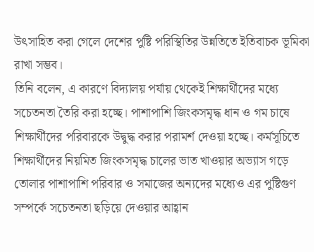উৎসাহিত করা গেলে দেশের পুষ্টি পরিস্থিতির উন্নতিতে ইতিবাচক ভূমিকা রাখা সম্ভব।
তিনি বলেন, এ কারণে বিদ্যালয় পর্যায় থেকেই শিক্ষার্থীদের মধ্যে সচেতনতা তৈরি করা হচ্ছে। পাশাপাশি জিংকসমৃদ্ধ ধান ও গম চাষে শিক্ষার্থীদের পরিবারকে উদ্বুদ্ধ করার পরামর্শ দেওয়া হচ্ছে। কর্মসূচিতে শিক্ষার্থীদের নিয়মিত জিংকসমৃদ্ধ চালের ভাত খাওয়ার অভ্যাস গড়ে তোলার পাশাপাশি পরিবার ও সমাজের অন্যদের মধ্যেও এর পুষ্টিগুণ সম্পর্কে সচেতনতা ছড়িয়ে দেওয়ার আহ্বান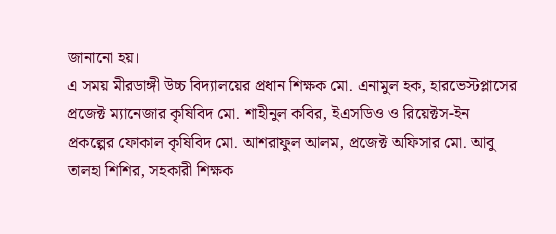জানানো হয়।
এ সময় মীরডাঙ্গী উচ্চ বিদ্যালয়ের প্রধান শিক্ষক মো. এনামুল হক, হারভেস্টপ্লাসের প্রজেক্ট ম্যানেজার কৃষিবিদ মো. শাহীনুল কবির, ইএসডিও ও রিয়েক্টস-ইন প্রকল্পের ফোকাল কৃষিবিদ মো. আশরাফুল আলম, প্রজেক্ট অফিসার মো. আবু তালহা শিশির, সহকারী শিক্ষক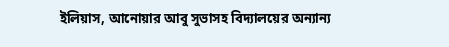ইলিয়াস, আনোয়ার আবু সুভাসহ বিদ্যালয়ের অন্যান্য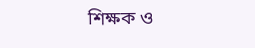শিক্ষক ও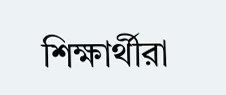শিক্ষার্থীরা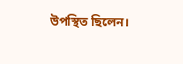উপস্থিত ছিলেন।